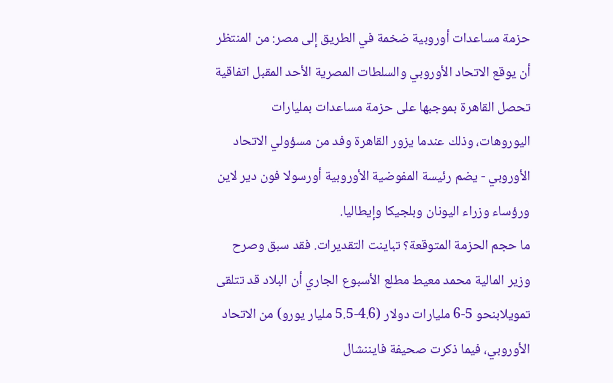حزمة مساعدات أوروبية ضخمة في الطريق إلى مصر: من المنتظر أن يوقع الاتحاد الأوروبي والسلطات المصرية الأحد المقبل اتفاقية تحصل القاهرة بموجبها على حزمة مساعدات بمليارات اليوروهات، وذلك عندما يزور القاهرة وفد من مسؤولي الاتحاد الأوروبي - يضم رئيسة المفوضية الأوروبية أورسولا فون دير لاين ورؤساء وزراء اليونان وبلجيكا وإيطاليا.
ما حجم الحزمة المتوقعة؟ تباينت التقديرات. فقد سبق وصرح وزير المالية محمد معيط مطلع الأسبوع الجاري أن البلاد قد تتلقى تمويلابنحو 5-6 مليارات دولار (4.6-5.5 مليار يورو) من الاتحاد الأوروبي، فيما ذكرت صحيفة فايننشال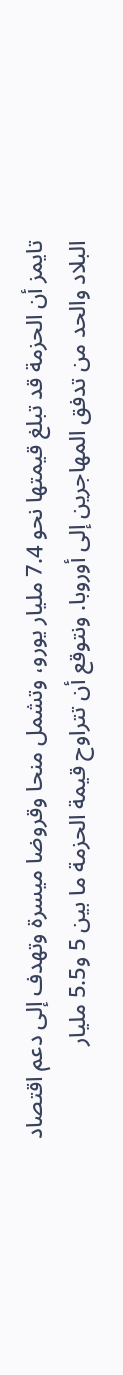تايمز أن الحزمة قد تبلغ قيمتها نحو 7.4 مليار يورو، وتشمل منحا وقروضا ميسرة وتهدف إلى دعم اقتصاد البلاد والحد من تدفق المهاجرين إلى أوروبا. ونتوقع أن تتراوح قيمة الحزمة ما بين 5 و5.5 مليار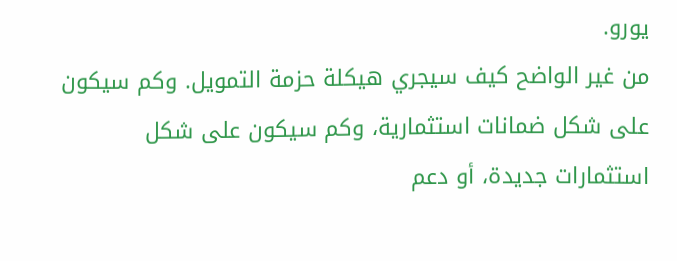يورو.
من غير الواضح كيف سيجري هيكلة حزمة التمويل. وكم سيكون على شكل ضمانات استثمارية، وكم سيكون على شكل استثمارات جديدة، أو دعم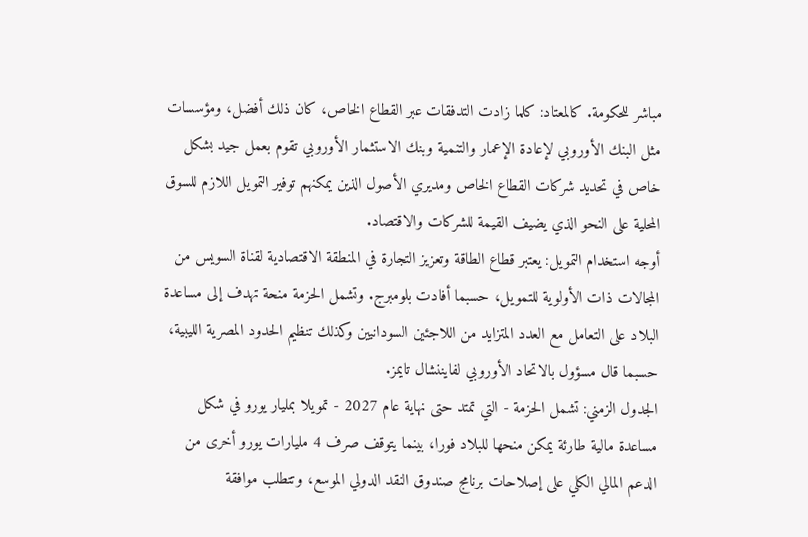مباشر للحكومة. كالمعتاد: كلما زادت التدفقات عبر القطاع الخاص، كان ذلك أفضل، ومؤسسات مثل البنك الأوروبي لإعادة الإعمار والتنمية وبنك الاستثمار الأوروبي تقوم بعمل جيد بشكل خاص في تحديد شركات القطاع الخاص ومديري الأصول الذين يمكنهم توفير التمويل اللازم للسوق المحلية على النحو الذي يضيف القيمة للشركات والاقتصاد.
أوجه استخدام التمويل: يعتبر قطاع الطاقة وتعزيز التجارة في المنطقة الاقتصادية لقناة السويس من المجالات ذات الأولوية للتمويل، حسبما أفادت بلومبرج. وتشمل الحزمة منحة تهدف إلى مساعدة البلاد على التعامل مع العدد المتزايد من اللاجئين السودانيين وكذلك تنظيم الحدود المصرية الليبية، حسبما قال مسؤول بالاتحاد الأوروبي لفايننشال تايمز.
الجدول الزمني: تشمل الحزمة - التي تمتد حتى نهاية عام 2027 - تمويلا بمليار يورو في شكل مساعدة مالية طارئة يمكن منحها للبلاد فورا، بينما يتوقف صرف 4 مليارات يورو أخرى من الدعم المالي الكلي على إصلاحات برنامج صندوق النقد الدولي الموسع، وتتطلب موافقة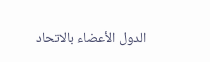الدول الأعضاء بالاتحاد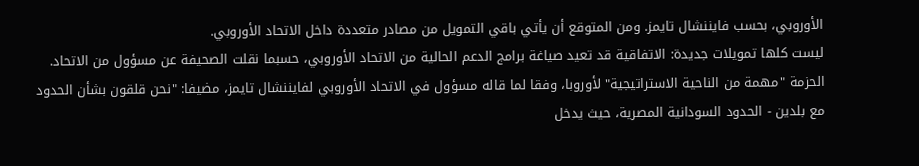الأوروبي، بحسب فايننشال تايمز. ومن المتوقع أن يأتي باقي التمويل من مصادر متعددة داخل الاتحاد الأوروبي.
ليست كلها تمويلات جديدة: الاتفاقية قد تعيد صياغة برامج الدعم الحالية من الاتحاد الأوروبي، حسبما نقلت الصحيفة عن مسؤول من الاتحاد.
الحزمة "مهمة من الناحية الاستراتيجية" لأوروبا، وفقا لما قاله مسؤول في الاتحاد الأوروبي لفايننشال تايمز، مضيفا: "نحن قلقون بشأن الحدود مع بلدين - الحدود السودانية المصرية، حيث يدخل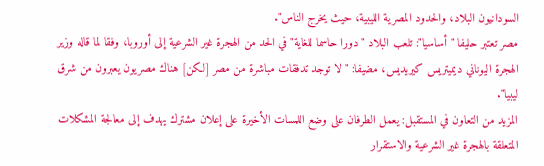السودانيون البلاد، والحدود المصرية الليبية، حيث يخرج الناس".
مصر تعتبر حليفا "أساسيا": تلعب البلاد "دورا حاسما للغاية" في الحد من الهجرة غير الشرعية إلى أوروبا، وفقا لما قاله وزير الهجرة اليوناني ديميتريس كيريديس، مضيفا: "لا توجد تدفقات مباشرة من مصر [لكن] هناك مصريون يعبرون من شرق ليبيا".
المزيد من التعاون في المستقبل: يعمل الطرفان على وضع اللمسات الأخيرة على إعلان مشترك يهدف إلى معالجة المشكلات المتعلقة بالهجرة غير الشرعية والاستقرار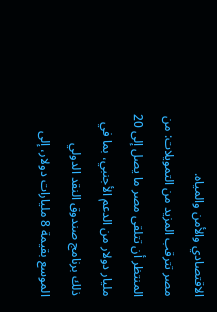الاقتصادي والأمن والمياه.
مصر تترقب المزيد من التمويلات: من المنتظر أن تتلقى مصر ما يصل إلى 20 مليار دولار من الدعم الأجنبي، بما في ذلك برنامج صندوق النقد الدولي الموسع بقيمة 8 مليارات دولار، إلى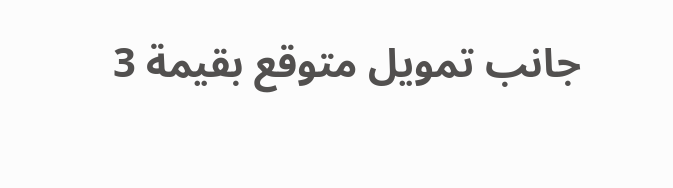جانب تمويل متوقع بقيمة 3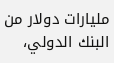مليارات دولار من البنك الدولي،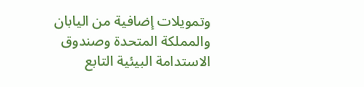وتمويلات إضافية من اليابان والمملكة المتحدة وصندوق الاستدامة البيئية التابع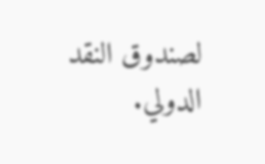لصندوق النقد الدولي.